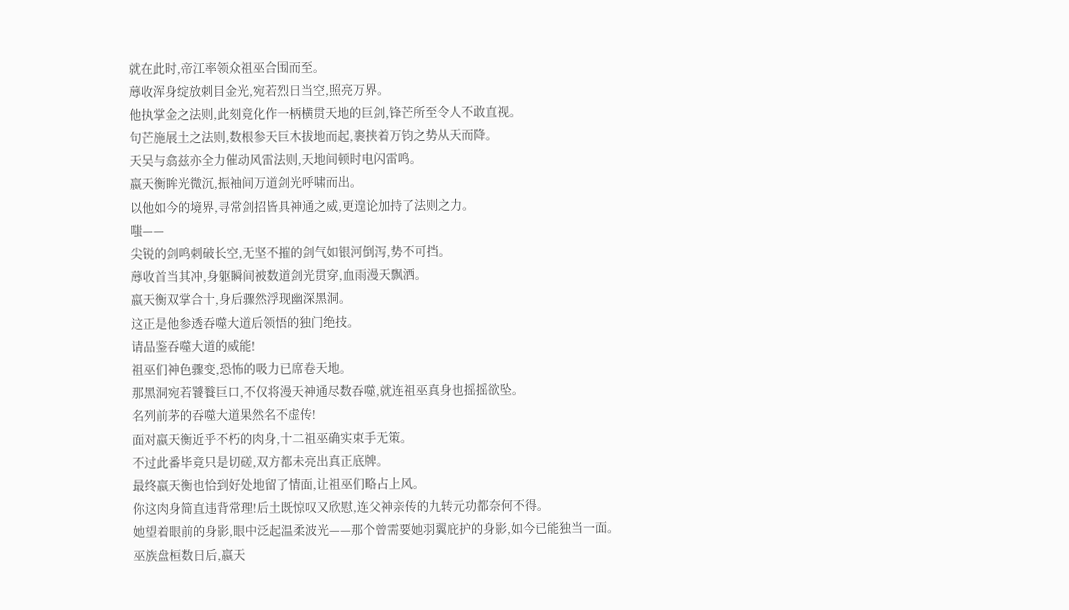就在此时,帝江率领众祖巫合围而至。
蓐收浑身绽放刺目金光,宛若烈日当空,照亮万界。
他执掌金之法则,此刻竟化作一柄横贯天地的巨剑,锋芒所至令人不敢直视。
句芒施展土之法则,数根参天巨木拔地而起,裹挟着万钧之势从天而降。
天吴与翕兹亦全力催动风雷法则,天地间顿时电闪雷鸣。
嬴天衡眸光微沉,振袖间万道剑光呼啸而出。
以他如今的境界,寻常剑招皆具神通之威,更遑论加持了法则之力。
嗤——
尖锐的剑鸣刺破长空,无坚不摧的剑气如银河倒泻,势不可挡。
蓐收首当其冲,身躯瞬间被数道剑光贯穿,血雨漫天飘洒。
嬴天衡双掌合十,身后骤然浮现幽深黑洞。
这正是他参透吞噬大道后领悟的独门绝技。
请品鉴吞噬大道的威能!
祖巫们神色骤变,恐怖的吸力已席卷天地。
那黑洞宛若饕餮巨口,不仅将漫天神通尽数吞噬,就连祖巫真身也摇摇欲坠。
名列前茅的吞噬大道果然名不虚传!
面对嬴天衡近乎不朽的肉身,十二祖巫确实束手无策。
不过此番毕竟只是切磋,双方都未亮出真正底牌。
最终嬴天衡也恰到好处地留了情面,让祖巫们略占上风。
你这肉身简直违背常理!后土既惊叹又欣慰,连父神亲传的九转元功都奈何不得。
她望着眼前的身影,眼中泛起温柔波光——那个曾需要她羽翼庇护的身影,如今已能独当一面。
巫族盘桓数日后,嬴天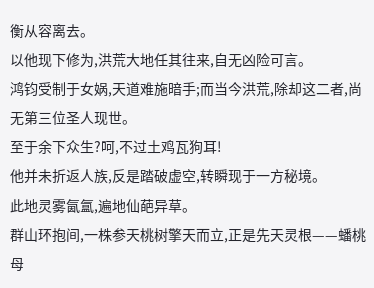衡从容离去。
以他现下修为,洪荒大地任其往来,自无凶险可言。
鸿钧受制于女娲,天道难施暗手;而当今洪荒,除却这二者,尚无第三位圣人现世。
至于余下众生?呵,不过土鸡瓦狗耳!
他并未折返人族,反是踏破虚空,转瞬现于一方秘境。
此地灵雾氤氲,遍地仙葩异草。
群山环抱间,一株参天桃树擎天而立,正是先天灵根——蟠桃母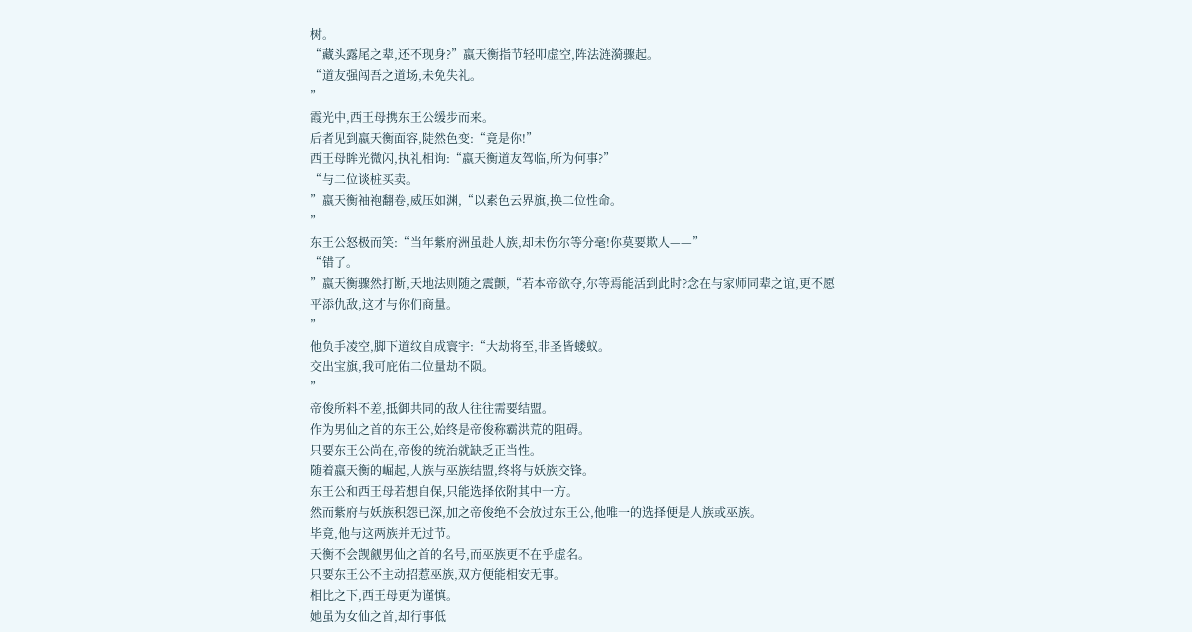树。
“藏头露尾之辈,还不现身?”嬴天衡指节轻叩虚空,阵法涟漪骤起。
“道友强闯吾之道场,未免失礼。
”
霞光中,西王母携东王公缓步而来。
后者见到嬴天衡面容,陡然色变:“竟是你!”
西王母眸光微闪,执礼相询:“嬴天衡道友驾临,所为何事?”
“与二位谈桩买卖。
”嬴天衡袖袍翻卷,威压如渊,“以素色云界旗,换二位性命。
”
东王公怒极而笑:“当年紫府洲虽赴人族,却未伤尔等分毫!你莫要欺人——”
“错了。
”嬴天衡骤然打断,天地法则随之震颤,“若本帝欲夺,尔等焉能活到此时?念在与家师同辈之谊,更不愿平添仇敌,这才与你们商量。
”
他负手凌空,脚下道纹自成寰宇:“大劫将至,非圣皆蝼蚁。
交出宝旗,我可庇佑二位量劫不陨。
”
帝俊所料不差,抵御共同的敌人往往需要结盟。
作为男仙之首的东王公,始终是帝俊称霸洪荒的阻碍。
只要东王公尚在,帝俊的统治就缺乏正当性。
随着嬴天衡的崛起,人族与巫族结盟,终将与妖族交锋。
东王公和西王母若想自保,只能选择依附其中一方。
然而紫府与妖族积怨已深,加之帝俊绝不会放过东王公,他唯一的选择便是人族或巫族。
毕竟,他与这两族并无过节。
天衡不会觊觎男仙之首的名号,而巫族更不在乎虚名。
只要东王公不主动招惹巫族,双方便能相安无事。
相比之下,西王母更为谨慎。
她虽为女仙之首,却行事低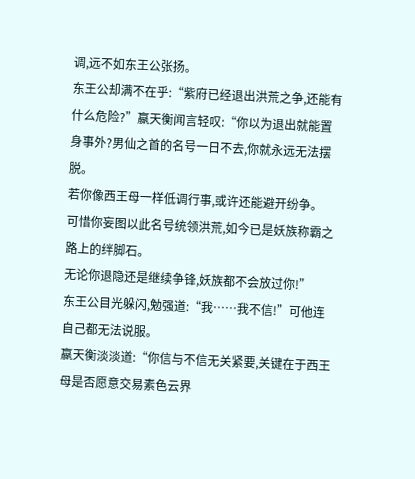调,远不如东王公张扬。
东王公却满不在乎:“紫府已经退出洪荒之争,还能有什么危险?”嬴天衡闻言轻叹:“你以为退出就能置身事外?男仙之首的名号一日不去,你就永远无法摆脱。
若你像西王母一样低调行事,或许还能避开纷争。
可惜你妄图以此名号统领洪荒,如今已是妖族称霸之路上的绊脚石。
无论你退隐还是继续争锋,妖族都不会放过你!”
东王公目光躲闪,勉强道:“我……我不信!”可他连自己都无法说服。
嬴天衡淡淡道:“你信与不信无关紧要,关键在于西王母是否愿意交易素色云界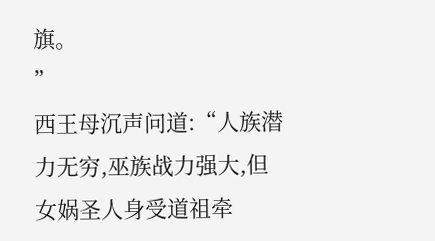旗。
”
西王母沉声问道:“人族潜力无穷,巫族战力强大,但女娲圣人身受道祖牵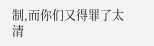制,而你们又得罪了太清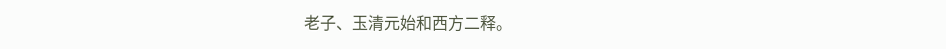老子、玉清元始和西方二释。